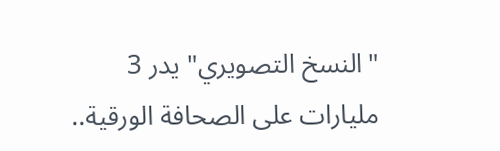"النسخ التصويري" يدر 3 مليارات على الصحافة الورقية..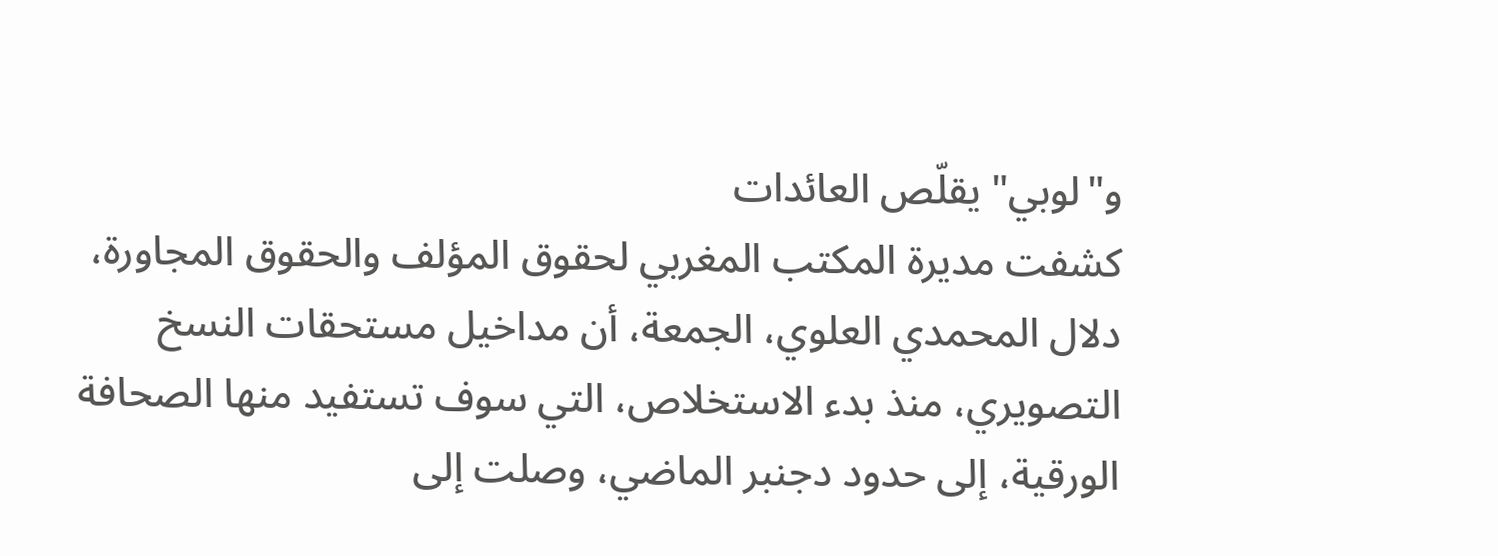و"لوبي" يقلّص العائدات
كشفت مديرة المكتب المغربي لحقوق المؤلف والحقوق المجاورة، دلال المحمدي العلوي، الجمعة، أن مداخيل مستحقات النسخ التصويري، منذ بدء الاستخلاص، التي سوف تستفيد منها الصحافة الورقية، إلى حدود دجنبر الماضي، وصلت إلى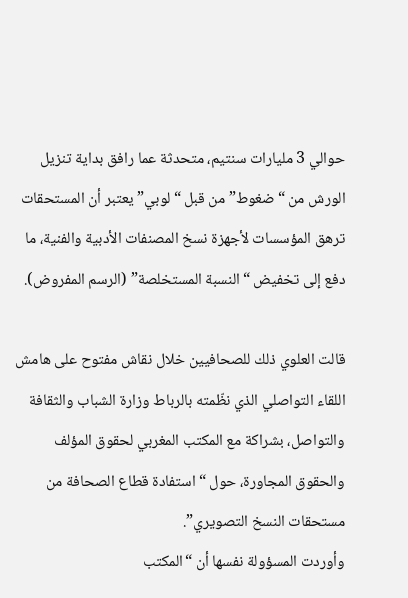حوالي 3 مليارات سنتيم، متحدثة عما رافق بداية تنزيل الورش من “ضغوط” من قبل “لوبي” يعتبر أن المستحقات ترهق المؤسسات لأجهزة نسخ المصنفات الأدبية والفنية، ما دفع إلى تخفيض “النسبة المستخلصة” (الرسم المفروض).

قالت العلوي ذلك للصحافيين خلال نقاش مفتوح على هامش اللقاء التواصلي الذي نظّمته بالرباط وزارة الشباب والثقافة والتواصل، بشراكة مع المكتب المغربي لحقوق المؤلف والحقوق المجاورة، حول “استفادة قطاع الصحافة من مستحقات النسخ التصويري”.
وأوردت المسؤولة نفسها أن “المكتب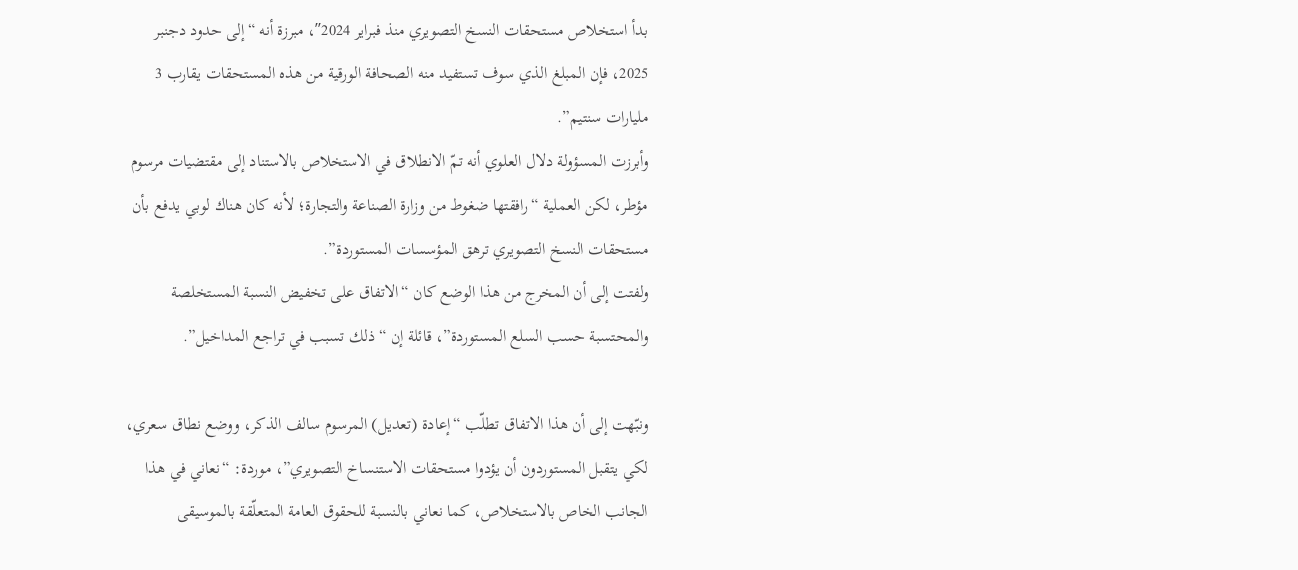بدأ استخلاص مستحقات النسخ التصويري منذ فبراير 2024″، مبرزة أنه “إلى حدود دجنبر 2025، فإن المبلغ الذي سوف تستفيد منه الصحافة الورقية من هذه المستحقات يقارب 3 مليارات سنتيم”.
وأبرزت المسؤولة دلال العلوي أنه تمّ الانطلاق في الاستخلاص بالاستناد إلى مقتضيات مرسوم مؤطر، لكن العملية “رافقتها ضغوط من وزارة الصناعة والتجارة؛ لأنه كان هناك لوبي يدفع بأن مستحقات النسخ التصويري ترهق المؤسسات المستوردة”.
ولفتت إلى أن المخرج من هذا الوضع كان “الاتفاق على تخفيض النسبة المستخلصة والمحتسبة حسب السلع المستوردة”، قائلة إن “ذلك تسبب في تراجع المداخيل”.

ونبّهت إلى أن هذا الاتفاق تطلّب “إعادة (تعديل) المرسوم سالف الذكر، ووضع نطاق سعري، لكي يتقبل المستوردون أن يؤدوا مستحقات الاستنساخ التصويري”، موردة: “نعاني في هذا الجانب الخاص بالاستخلاص، كما نعاني بالنسبة للحقوق العامة المتعلّقة بالموسيقى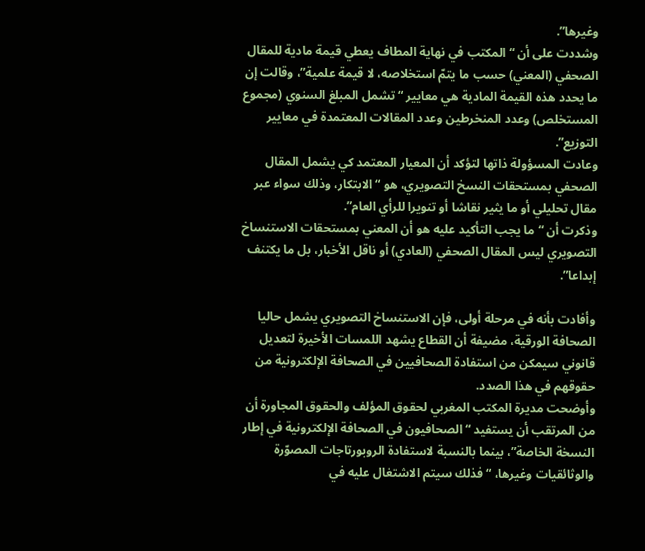وغيرها”.
وشددت على أن “المكتب في نهاية المطاف يعطي قيمة مادية للمقال الصحفي (المعني) حسب ما يتمّ استخلاصه، لا قيمة علمية”، وقالت إن ما يحدد هذه القيمة المادية هي معايير “تشمل المبلغ السنوي (مجموع المستخلص) وعدد المنخرطين وعدد المقالات المعتمدة في معايير التوزيع”.
وعادت المسؤولة ذاتها لتؤكد أن المعيار المعتمد كي يشمل المقال الصحفي بمستحقات النسخ التصويري، هو “الابتكار، وذلك سواء عبر مقال تحليلي أو ما يثير نقاشا أو تنويرا للرأي العام”.
وذكرت أن “ما يجب التأكيد عليه هو أن المعني بمستحقات الاستنساخ التصويري ليس المقال الصحفي (العادي) أو ناقل الأخبار، بل ما يكتنف إبداعا”.

وأفادت بأنه في مرحلة أولى، فإن الاستنساخ التصويري يشمل حاليا الصحافة الورقية، مضيفة أن القطاع يشهد اللمسات الأخيرة لتعديل قانوني سيمكن من استفادة الصحافيين في الصحافة الإلكترونية من حقوقهم في هذا الصدد.
وأوضحت مديرة المكتب المغربي لحقوق المؤلف والحقوق المجاورة أن من المرتقب أن يستفيد “الصحافيون في الصحافة الإلكترونية في إطار النسخة الخاصة”، بينما بالنسبة لاستفادة الروبورتاجات المصوّرة والوثائقيات وغيرها، “فذلك سيتم الاشتغال عليه في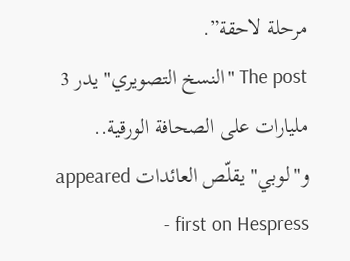مرحلة لاحقة”.
The post "النسخ التصويري" يدر 3 مليارات على الصحافة الورقية.. و"لوبي" يقلّص العائدات appeared first on Hespress -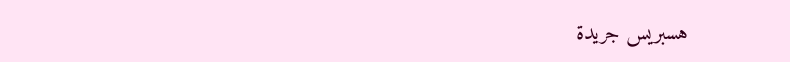هسبريس جريدة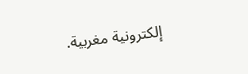إلكترونية مغربية.